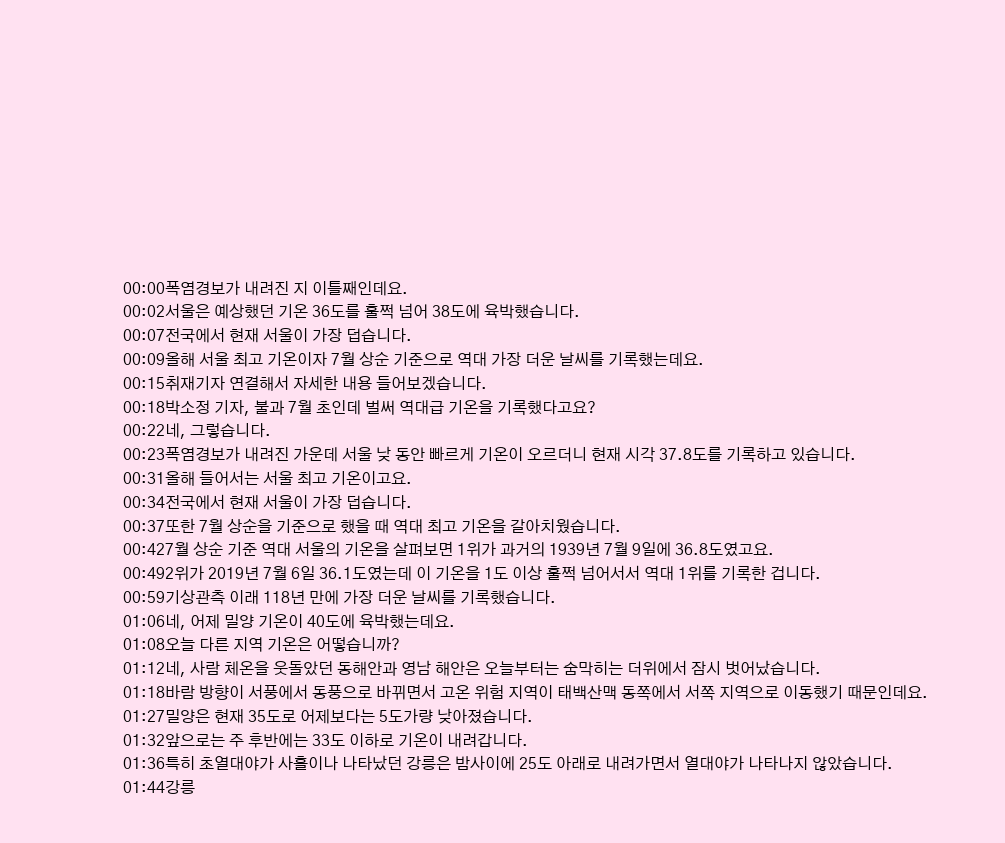00:00폭염경보가 내려진 지 이틀째인데요.
00:02서울은 예상했던 기온 36도를 훌쩍 넘어 38도에 육박했습니다.
00:07전국에서 현재 서울이 가장 덥습니다.
00:09올해 서울 최고 기온이자 7월 상순 기준으로 역대 가장 더운 날씨를 기록했는데요.
00:15취재기자 연결해서 자세한 내용 들어보겠습니다.
00:18박소정 기자, 불과 7월 초인데 벌써 역대급 기온을 기록했다고요?
00:22네, 그렇습니다.
00:23폭염경보가 내려진 가운데 서울 낮 동안 빠르게 기온이 오르더니 현재 시각 37.8도를 기록하고 있습니다.
00:31올해 들어서는 서울 최고 기온이고요.
00:34전국에서 현재 서울이 가장 덥습니다.
00:37또한 7월 상순을 기준으로 했을 때 역대 최고 기온을 갈아치웠습니다.
00:427월 상순 기준 역대 서울의 기온을 살펴보면 1위가 과거의 1939년 7월 9일에 36.8도였고요.
00:492위가 2019년 7월 6일 36.1도였는데 이 기온을 1도 이상 훌쩍 넘어서서 역대 1위를 기록한 겁니다.
00:59기상관측 이래 118년 만에 가장 더운 날씨를 기록했습니다.
01:06네, 어제 밀양 기온이 40도에 육박했는데요.
01:08오늘 다른 지역 기온은 어떻습니까?
01:12네, 사람 체온을 웃돌았던 동해안과 영남 해안은 오늘부터는 숨막히는 더위에서 잠시 벗어났습니다.
01:18바람 방향이 서풍에서 동풍으로 바뀌면서 고온 위험 지역이 태백산맥 동쪽에서 서쪽 지역으로 이동했기 때문인데요.
01:27밀양은 현재 35도로 어제보다는 5도가량 낮아졌습니다.
01:32앞으로는 주 후반에는 33도 이하로 기온이 내려갑니다.
01:36특히 초열대야가 사흘이나 나타났던 강릉은 밤사이에 25도 아래로 내려가면서 열대야가 나타나지 않았습니다.
01:44강릉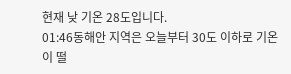현재 낮 기온 28도입니다.
01:46동해안 지역은 오늘부터 30도 이하로 기온이 떨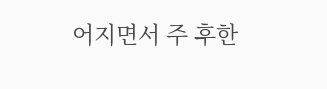어지면서 주 후한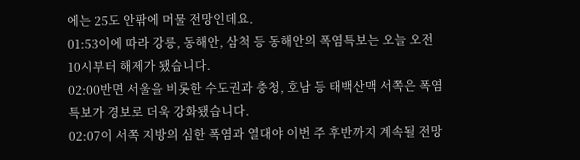에는 25도 안팎에 머물 전망인데요.
01:53이에 따라 강릉, 동해안, 삼척 등 동해안의 폭염특보는 오늘 오전 10시부터 해제가 됐습니다.
02:00반면 서울을 비롯한 수도권과 충청, 호남 등 태백산맥 서쪽은 폭염특보가 경보로 더욱 강화됐습니다.
02:07이 서쪽 지방의 심한 폭염과 열대야 이번 주 후반까지 계속될 전망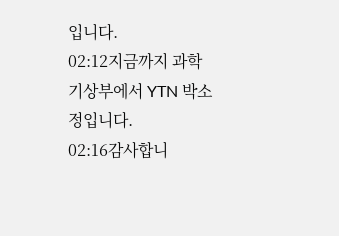입니다.
02:12지금까지 과학기상부에서 YTN 박소정입니다.
02:16감사합니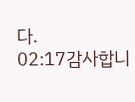다.
02:17감사합니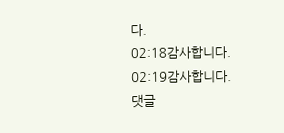다.
02:18감사합니다.
02:19감사합니다.
댓글